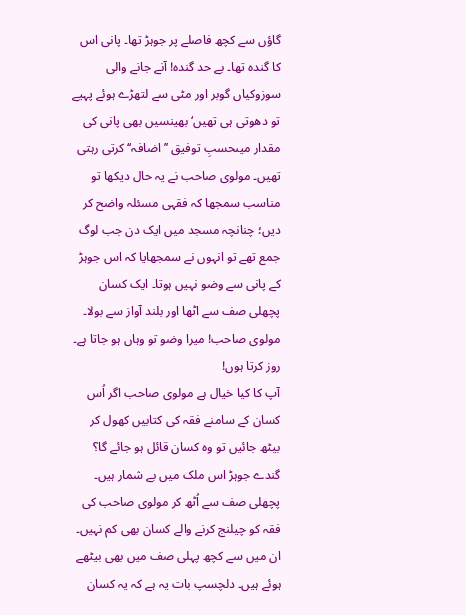گاؤں سے کچھ فاصلے پر جوہڑ تھا۔ پانی اس کا گندہ تھا۔ بے حد گندہ! آنے جانے والی سوزوکیاں گوبر اور مٹی سے لتھڑے ہوئے پہیے تو دھوتی ہی تھیں‘ بھینسیں بھی پانی کی مقدار میںحسبِ توفیق ’’اضافہ‘‘ کرتی رہتی تھیں۔ مولوی صاحب نے یہ حال دیکھا تو مناسب سمجھا کہ فقہی مسئلہ واضح کر دیں؛ چنانچہ مسجد میں ایک دن جب لوگ جمع تھے تو انہوں نے سمجھایا کہ اس جوہڑ کے پانی سے وضو نہیں ہوتا۔ ایک کسان پچھلی صف سے اٹھا اور بلند آواز سے بولا۔ مولوی صاحب! میرا وضو تو وہاں ہو جاتا ہے۔ روز کرتا ہوں!
آپ کا کیا خیال ہے مولوی صاحب اگر اُس کسان کے سامنے فقہ کی کتابیں کھول کر بیٹھ جائیں تو وہ کسان قائل ہو جائے گا؟
گندے جوہڑ اس ملک میں بے شمار ہیں۔ پچھلی صف سے اُٹھ کر مولوی صاحب کی فقہ کو چیلنج کرنے والے کسان بھی کم نہیں۔ ان میں سے کچھ پہلی صف میں بھی بیٹھے ہوئے ہیں۔ دلچسپ بات یہ ہے کہ یہ کسان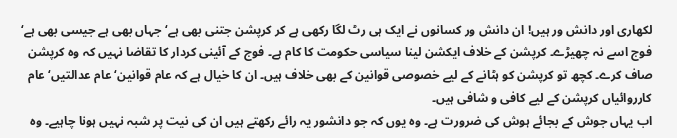لکھاری اور دانش ور ہیں! ان دانش ور کسانوں نے ایک ہی رٹ لگا رکھی ہے کر کرپشن جتنی بھی ہے‘ جہاں بھی ہے جیسی بھی ہے‘ فوج اسے نہ چھیڑے۔ کرپشن کے خلاف ایکشن لینا سیاسی حکومت کا کام ہے۔ فوج کے آئینی کردار کا تقاضا نہیں کہ وہ کرپشن صاف کرے۔ کچھ تو کرپشن کو ہٹانے کے لیے خصوصی قوانین کے بھی خلاف ہیں۔ ان کا خیال ہے کہ عام قوانین‘ عام عدالتیں‘ عام کارروائیاں کرپشن کے لیے کافی و شافی ہیں۔
اب یہاں جوش کے بجائے ہوش کی ضرورت ہے۔ وہ یوں کہ جو دانشور یہ رائے رکھتے ہیں ان کی نیت پر شبہ نہیں ہونا چاہیے۔ وہ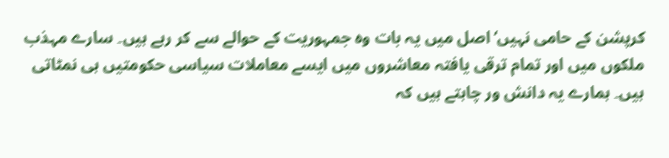کرپشن کے حامی نہیں‘ اصل میں یہ بات وہ جمہوریت کے حوالے سے کر رہے ہیں۔ سارے مہذب ملکوں میں اور تمام ترقی یافتہ معاشروں میں ایسے معاملات سیاسی حکومتیں ہی نمٹاتی ہیں۔ ہمارے یہ دانش ور چاہتے ہیں کہ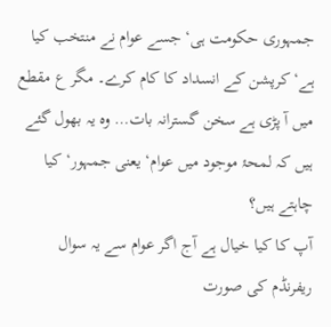جمہوری حکومت ہی‘ جسے عوام نے منتخب کیا ہے‘ کرپشن کے انسداد کا کام کرے۔ مگر ع مقطع میں آ پڑی ہے سخن گسترانہ بات… وہ یہ بھول گئے ہیں کہ لمحۂ موجود میں عوام‘ یعنی جمہور‘ کیا چاہتے ہیں؟
آپ کا کیا خیال ہے آج اگر عوام سے یہ سوال ریفرنڈم کی صورت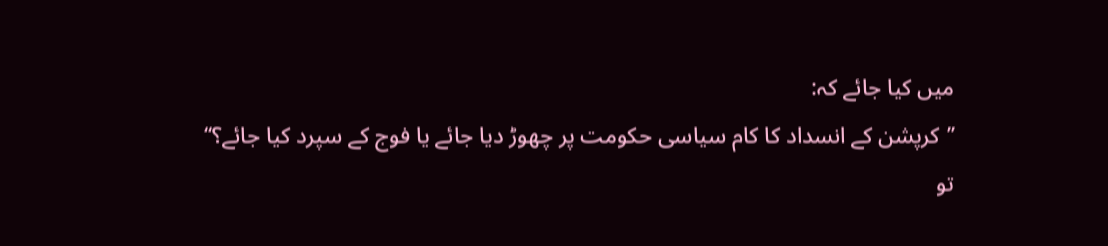میں کیا جائے کہ:
’’کرپشن کے انسداد کا کام سیاسی حکومت پر چھوڑ دیا جائے یا فوج کے سپرد کیا جائے؟‘‘
تو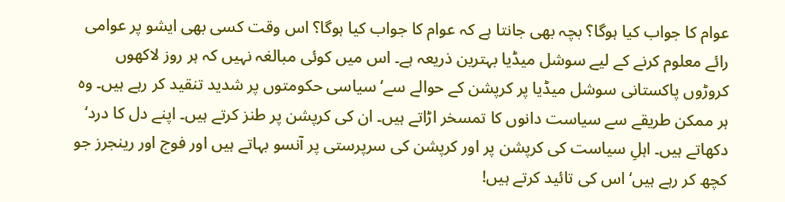عوام کا جواب کیا ہوگا؟ بچہ بھی جانتا ہے کہ عوام کا جواب کیا ہوگا؟ اس وقت کسی بھی ایشو پر عوامی رائے معلوم کرنے کے لیے سوشل میڈیا بہترین ذریعہ ہے۔ اس میں کوئی مبالغہ نہیں کہ ہر روز لاکھوں کروڑوں پاکستانی سوشل میڈیا پر کرپشن کے حوالے سے‘ سیاسی حکومتوں پر شدید تنقید کر رہے ہیں۔ وہ ہر ممکن طریقے سے سیاست دانوں کا تمسخر اڑاتے ہیں۔ ان کی کرپشن پر طنز کرتے ہیں۔ اپنے دل کا درد‘ دکھاتے ہیں۔ اہلِ سیاست کی کرپشن پر اور کرپشن کی سرپرستی پر آنسو بہاتے ہیں اور فوج اور رینجرز جو کچھ کر رہے ہیں‘ اس کی تائید کرتے ہیں!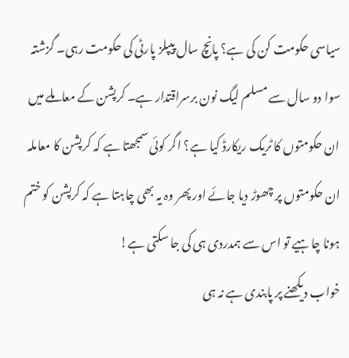سیاسی حکومت کن کی ہے؟ پانچ سال پیپلز پارٹی کی حکومت رہی۔ گزشتہ سوا دو سال سے مسلم لیگ نون برسراقتدار ہے۔ کرپشن کے معاملے میں ان حکومتوں کا ٹریک ریکارڈ کیا ہے؟ اگر کوئی سمجھتا ہے کہ کرپشن کا معاملہ ان حکومتوں پر چھوڑ دیا جائے اور پھر وہ یہ بھی چاہتا ہے کہ کرپشن کو ختم ہونا چاہیے تو اس سے ہمدردی ہی کی جا سکتی ہے!
خواب دیکھنے پر پابندی ہے نہ ہی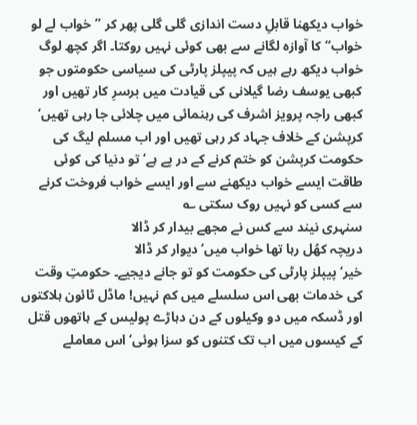خواب دیکھنا قابلِ دست اندازی گلی گلی پھر کر ’’خواب لے لو خواب‘‘ کا آوازہ لگانے سے بھی کوئی نہیں روکتا۔ اگر کچھ لوگ خواب دیکھ رہے ہیں کہ پیپلز پارٹی کی سیاسی حکومتوں جو کبھی یوسف رضا گیلانی کی قیادت میں برسرِ کار تھیں اور کبھی راجہ پرویز اشرف کی رہنمائی میں چلائی جا رہی تھیں‘ کرپشن کے خلاف جہاد کر رہی تھیں اور اب مسلم لیگ کی حکومت کرپشن کو ختم کرنے کے در پے ہے‘ تو دنیا کی کوئی طاقت ایسے خواب دیکھنے سے اور ایسے خواب فروخت کرنے سے کسی کو نہیں روک سکتی ؎
سنہری نیند سے کس نے مجھے بیدار کر ڈالا
دریچہ کھُل رہا تھا خواب میں‘ دیوار کر ڈالا
خیر‘ پیپلز پارٹی کی حکومت کو تو جانے دیجیے۔ حکومتِ وقت کی خدمات بھی اس سلسلے میں کم نہیں! ماڈل ٹائون ہلاکتوں اور ڈسکہ میں دو وکیلوں کے دن دہاڑے پولیس کے ہاتھوں قتل کے کیسوں میں اب تک کتنوں کو سزا ہوئی‘ اس معاملے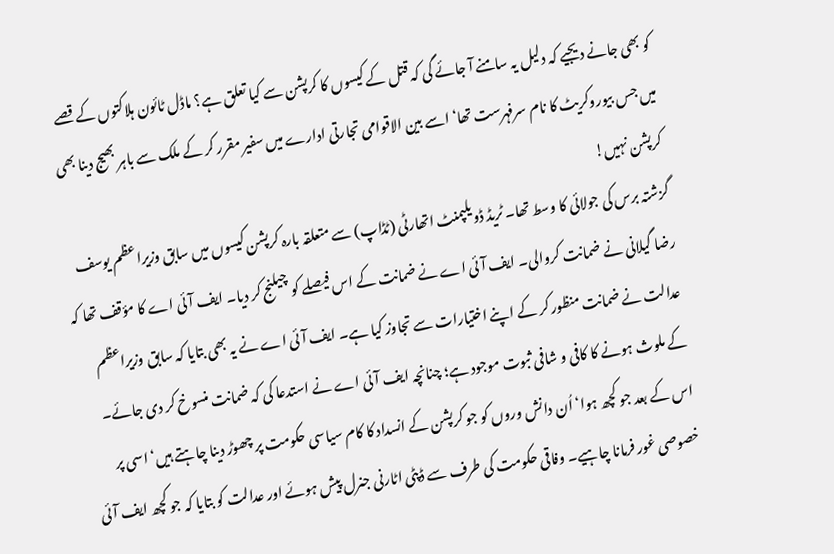کو بھی جانے دیجیے کہ دلیل یہ سامنے آ جائے گی کہ قتل کے کیسوں کا کرپشن سے کیا تعلق ہے؟ ماڈل ٹائون ہلاکتوں کے قصے میں جس بیوروکریٹ کا نام سرفہرست تھا‘ اسے بین الاقوامی تجارتی ادارے میں سفیر مقرر کر کے ملک سے باہر بھیج دینا بھی کرپشن نہیں!
گزشتہ برس کی جولائی کا وسط تھا۔ ٹریڈ ڈویلپمنٹ اتھارٹی (ٹڈاپ) سے متعلقہ بارہ کرپشن کیسوں میں سابق وزیراعظم یوسف رضا گیلانی نے ضمانت کروالی۔ ایف آئی اے نے ضمانت کے اس فیصلے کو چیلنج کر دیا۔ ایف آئی اے کا مؤقف تھا کہ عدالت نے ضمانت منظور کر کے اپنے اختیارات سے تجاوز کیا ہے۔ ایف آئی اے نے یہ بھی بتایا کہ سابق وزیراعظم کے ملوث ہونے کا کافی و شافی ثبوت موجود ہے؛ چنانچہ ایف آئی اے نے استدعا کی کہ ضمانت منسوخ کر دی جائے۔ اس کے بعد جو کچھ ہوا‘ اُن دانش وروں کو جو کرپشن کے انسداد کا کام سیاسی حکومت پر چھوڑ دینا چاہتے ہیں‘ اسی پر خصوصی غور فرمانا چاہیے۔ وفاقی حکومت کی طرف سے ڈپٹی اٹارنی جنرل پیش ہوئے اور عدالت کو بتایا کہ جو کچھ ایف آئی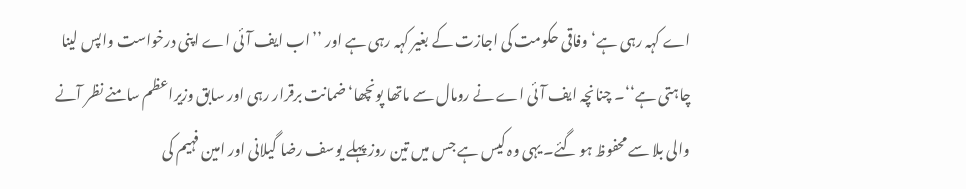اے کہہ رہی ہے‘ وفاقی حکومت کی اجازت کے بغیر کہہ رہی ہے اور ’’اب ایف آئی اے اپنی درخواست واپس لینا چاہتی ہے‘‘۔ چنانچہ ایف آئی اے نے رومال سے ماتھا پونچھا‘ ضمانت برقرار رہی اور سابق وزیراعظم سامنے نظر آنے والی بلا سے محفوظ ہو گئے۔ یہی وہ کیس ہے جس میں تین روز پہلے یوسف رضا گیلانی اور امین فہیم کی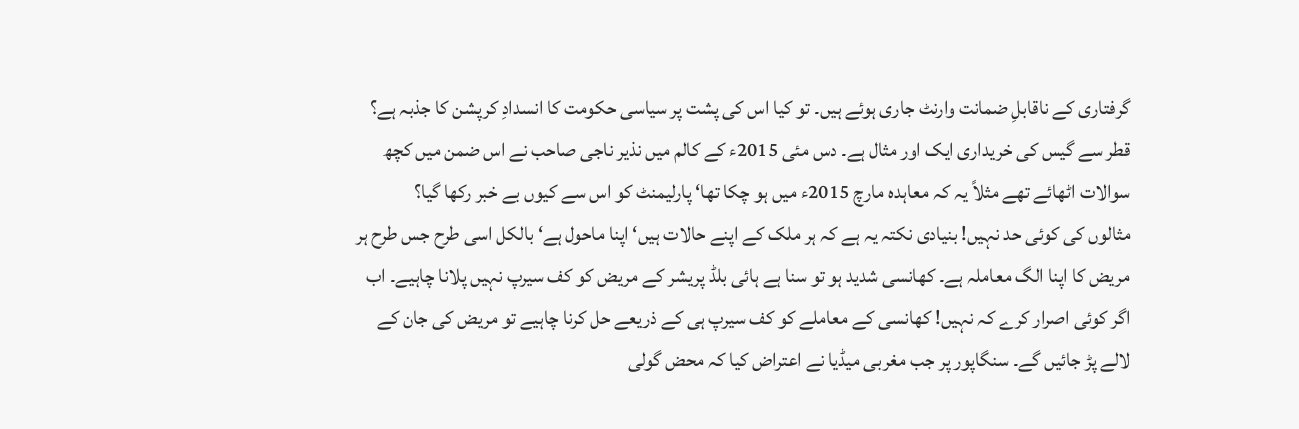گرفتاری کے ناقابلِ ضمانت وارنٹ جاری ہوئے ہیں۔ تو کیا اس کی پشت پر سیاسی حکومت کا انسدادِ کرپشن کا جذبہ ہے؟
قطر سے گیس کی خریداری ایک اور مثال ہے۔ دس مئی 2015ء کے کالم میں نذیر ناجی صاحب نے اس ضمن میں کچھ سوالات اٹھائے تھے مثلاً یہ کہ معاہدہ مارچ 2015ء میں ہو چکا تھا‘ پارلیمنٹ کو اس سے کیوں بے خبر رکھا گیا؟
مثالوں کی کوئی حد نہیں! بنیادی نکتہ یہ ہے کہ ہر ملک کے اپنے حالات ہیں‘ اپنا ماحول ہے‘ بالکل اسی طرح جس طرح ہر مریض کا اپنا الگ معاملہ ہے۔ کھانسی شدید ہو تو سنا ہے ہائی بلڈ پریشر کے مریض کو کف سیرپ نہیں پلانا چاہیے۔ اب اگر کوئی اصرار کرے کہ نہیں! کھانسی کے معاملے کو کف سیرپ ہی کے ذریعے حل کرنا چاہیے تو مریض کی جان کے لالے پڑ جائیں گے۔ سنگاپور پر جب مغربی میڈیا نے اعتراض کیا کہ محض گولی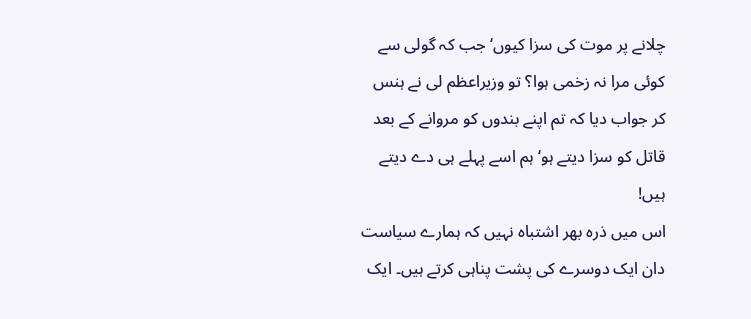چلانے پر موت کی سزا کیوں‘ جب کہ گولی سے کوئی مرا نہ زخمی ہوا؟ تو وزیراعظم لی نے ہنس کر جواب دیا کہ تم اپنے بندوں کو مروانے کے بعد قاتل کو سزا دیتے ہو‘ ہم اسے پہلے ہی دے دیتے ہیں!
اس میں ذرہ بھر اشتباہ نہیں کہ ہمارے سیاست دان ایک دوسرے کی پشت پناہی کرتے ہیں۔ ایک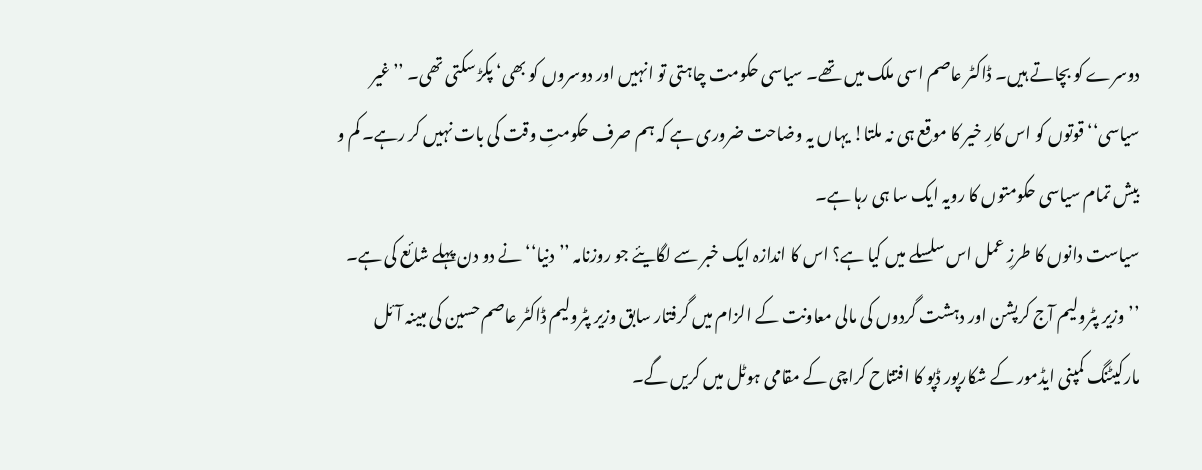دوسرے کو بچاتے ہیں۔ ڈاکٹر عاصم اسی ملک میں تھے۔ سیاسی حکومت چاہتی تو انہیں اور دوسروں کو بھی‘ پکڑ سکتی تھی۔ ’’غیر سیاسی‘‘ قوتوں کو اس کارِ خیر کا موقع ہی نہ ملتا! یہاں یہ وضاحت ضروری ہے کہ ہم صرف حکومتِ وقت کی بات نہیں کر رہے۔ کم و بیش تمام سیاسی حکومتوں کا رویہ ایک سا ہی رہا ہے۔
سیاست دانوں کا طرزِ عمل اس سلسلے میں کیا ہے؟ اس کا اندازہ ایک خبر سے لگایئے جو روزنامہ ’’دنیا‘‘ نے دو دن پہلے شائع کی ہے۔
’’وزیر پٹرولیم آج کرپشن اور دہشت گردوں کی مالی معاونت کے الزام میں گرفتار سابق وزیر پٹرولیم ڈاکٹر عاصم حسین کی مبینہ آئل مارکیٹنگ کمپنی ایڈمور کے شکارپور ڈپو کا افتتاح کراچی کے مقامی ہوٹل میں کریں گے۔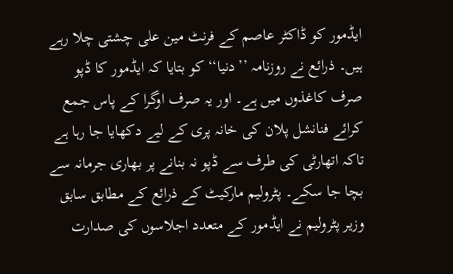ایڈمور کو ڈاکٹر عاصم کے فرنٹ مین علی چشتی چلا رہے ہیں۔ ذرائع نے روزنامہ ’’دنیا‘‘ کو بتایا کہ ایڈمور کا ڈپو صرف کاغذوں میں ہے۔ اور یہ صرف اوگرا کے پاس جمع کرائے فنانشل پلان کی خانہ پری کے لیے دکھایا جا رہا ہے تاکہ اتھارٹی کی طرف سے ڈپو نہ بنانے پر بھاری جرمانہ سے بچا جا سکے۔ پٹرولیم مارکیٹ کے ذرائع کے مطابق سابق وزیر پٹرولیم نے ایڈمور کے متعدد اجلاسوں کی صدارت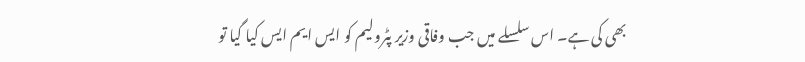بھی کی ہے۔ اس سلسلے میں جب وفاقی وزیر پٹرولیم کو ایس ایم ایس کیا گیا تو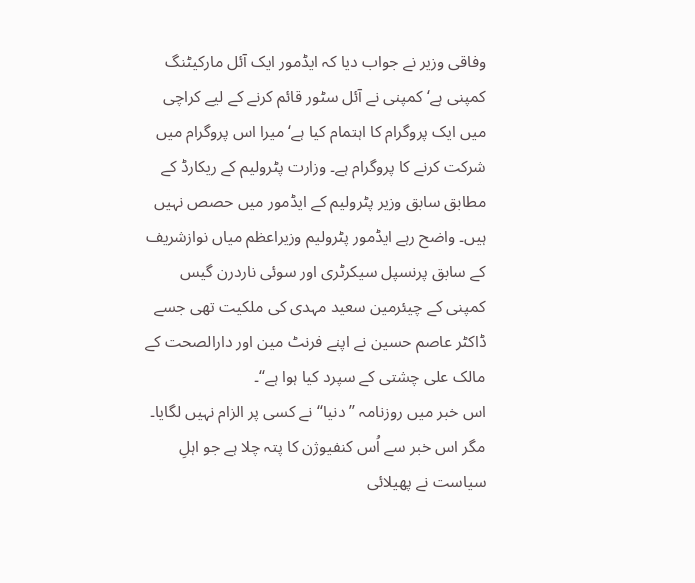وفاقی وزیر نے جواب دیا کہ ایڈمور ایک آئل مارکیٹنگ کمپنی ہے‘ کمپنی نے آئل سٹور قائم کرنے کے لیے کراچی میں ایک پروگرام کا اہتمام کیا ہے‘ میرا اس پروگرام میں شرکت کرنے کا پروگرام ہے۔ وزارت پٹرولیم کے ریکارڈ کے مطابق سابق وزیر پٹرولیم کے ایڈمور میں حصص نہیں ہیں۔ واضح رہے ایڈمور پٹرولیم وزیراعظم میاں نوازشریف کے سابق پرنسپل سیکرٹری اور سوئی ناردرن گیس کمپنی کے چیئرمین سعید مہدی کی ملکیت تھی جسے ڈاکٹر عاصم حسین نے اپنے فرنٹ مین اور دارالصحت کے مالک علی چشتی کے سپرد کیا ہوا ہے‘‘۔
اس خبر میں روزنامہ ’’دنیا‘‘ نے کسی پر الزام نہیں لگایا۔ مگر اس خبر سے اُس کنفیوژن کا پتہ چلا ہے جو اہلِ سیاست نے پھیلائی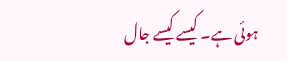ہوئی ہے۔ کیسے کیسے جال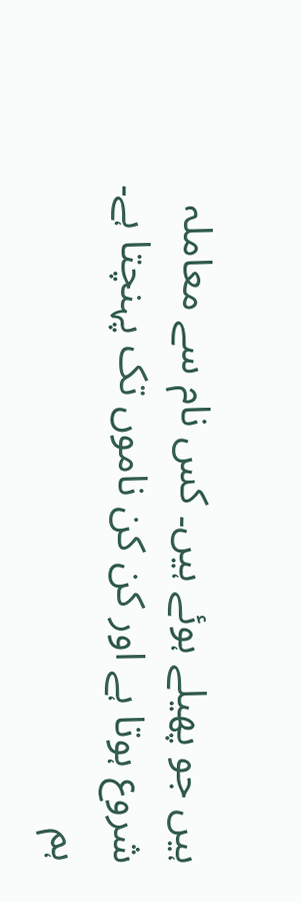ہیں جو پھیلے ہوئے ہیں۔ کس نام سے معاملہ شروع ہوتا ہے اور کن کن ناموں تک پہنچتا ہے۔ ہم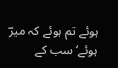ہوئے تم ہوئے کہ میرؔ ہوئے‘ سب کے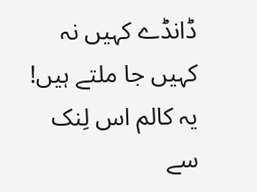ڈانڈے کہیں نہ کہیں جا ملتے ہیں!
یہ کالم اس لِنک سے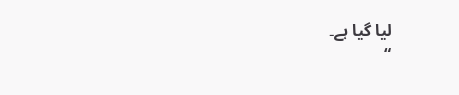لیا گیا ہے۔
“